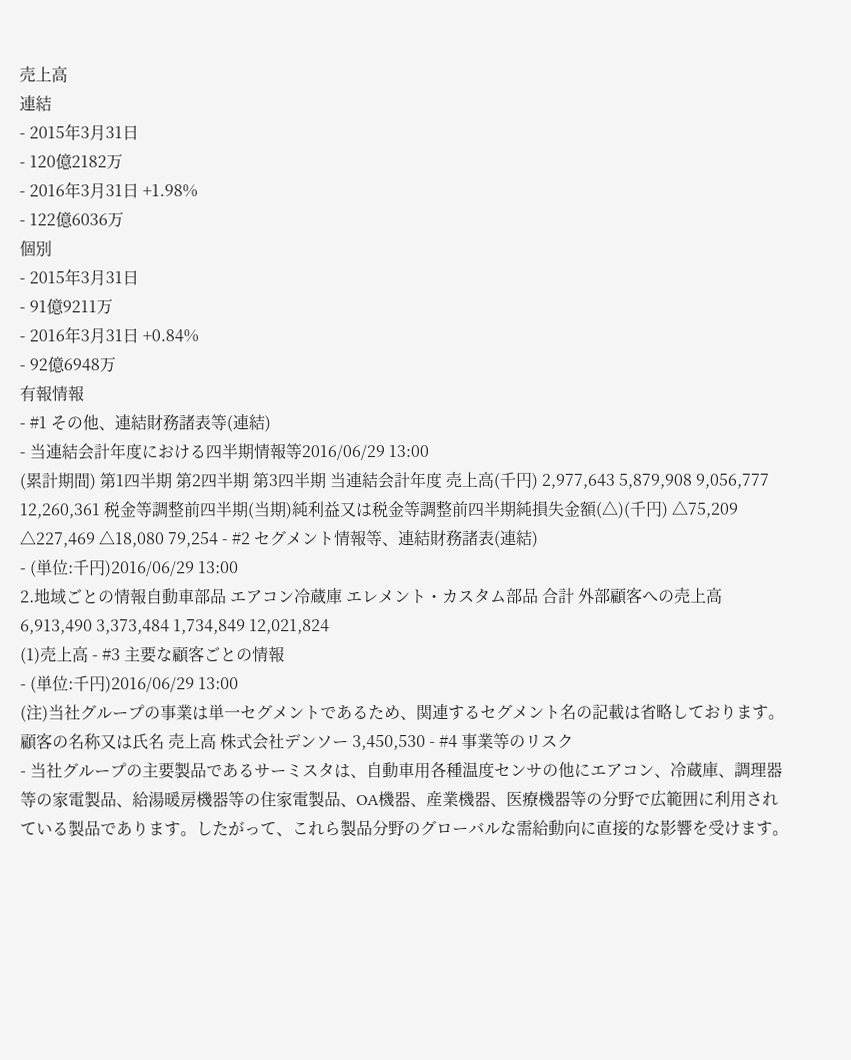売上高
連結
- 2015年3月31日
- 120億2182万
- 2016年3月31日 +1.98%
- 122億6036万
個別
- 2015年3月31日
- 91億9211万
- 2016年3月31日 +0.84%
- 92億6948万
有報情報
- #1 その他、連結財務諸表等(連結)
- 当連結会計年度における四半期情報等2016/06/29 13:00
(累計期間) 第1四半期 第2四半期 第3四半期 当連結会計年度 売上高(千円) 2,977,643 5,879,908 9,056,777 12,260,361 税金等調整前四半期(当期)純利益又は税金等調整前四半期純損失金額(△)(千円) △75,209 △227,469 △18,080 79,254 - #2 セグメント情報等、連結財務諸表(連結)
- (単位:千円)2016/06/29 13:00
2.地域ごとの情報自動車部品 エアコン冷蔵庫 エレメント・カスタム部品 合計 外部顧客への売上高 6,913,490 3,373,484 1,734,849 12,021,824
(1)売上高 - #3 主要な顧客ごとの情報
- (単位:千円)2016/06/29 13:00
(注)当社グループの事業は単一セグメントであるため、関連するセグメント名の記載は省略しております。顧客の名称又は氏名 売上高 株式会社デンソー 3,450,530 - #4 事業等のリスク
- 当社グループの主要製品であるサーミスタは、自動車用各種温度センサの他にエアコン、冷蔵庫、調理器等の家電製品、給湯暖房機器等の住家電製品、OA機器、産業機器、医療機器等の分野で広範囲に利用されている製品であります。したがって、これら製品分野のグローバルな需給動向に直接的な影響を受けます。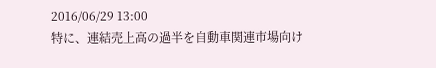2016/06/29 13:00
特に、連結売上高の過半を自動車関連市場向け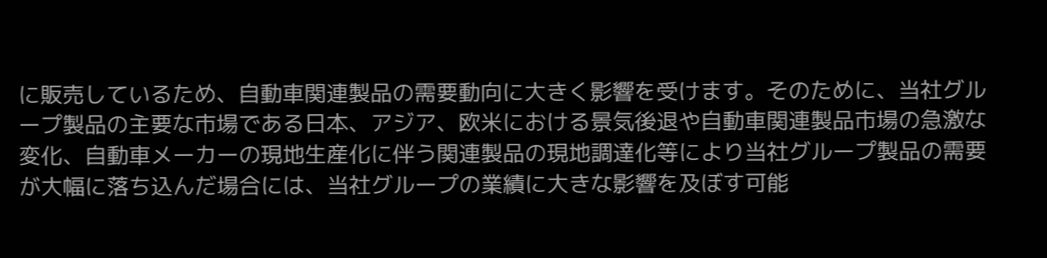に販売しているため、自動車関連製品の需要動向に大きく影響を受けます。そのために、当社グループ製品の主要な市場である日本、アジア、欧米における景気後退や自動車関連製品市場の急激な変化、自動車メーカーの現地生産化に伴う関連製品の現地調達化等により当社グループ製品の需要が大幅に落ち込んだ場合には、当社グループの業績に大きな影響を及ぼす可能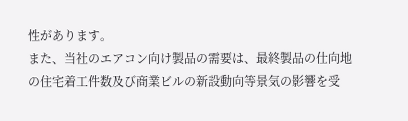性があります。
また、当社のエアコン向け製品の需要は、最終製品の仕向地の住宅着工件数及び商業ビルの新設動向等景気の影響を受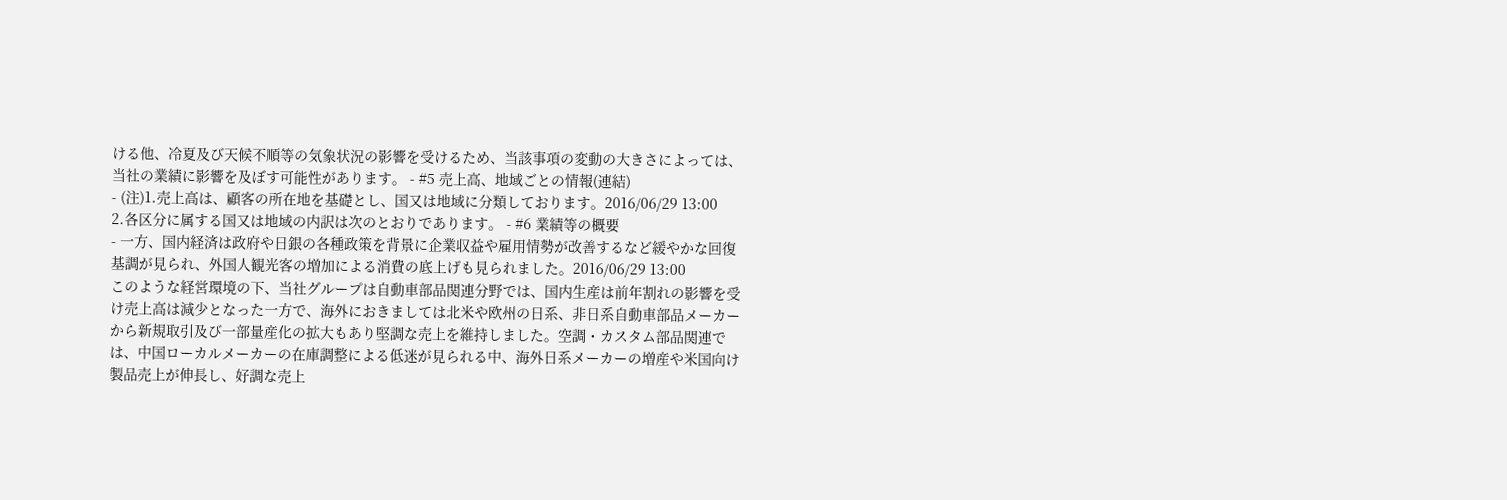ける他、冷夏及び天候不順等の気象状況の影響を受けるため、当該事項の変動の大きさによっては、当社の業績に影響を及ぼす可能性があります。 - #5 売上高、地域ごとの情報(連結)
- (注)1.売上高は、顧客の所在地を基礎とし、国又は地域に分類しております。2016/06/29 13:00
2.各区分に属する国又は地域の内訳は次のとおりであります。 - #6 業績等の概要
- 一方、国内経済は政府や日銀の各種政策を背景に企業収益や雇用情勢が改善するなど緩やかな回復基調が見られ、外国人観光客の増加による消費の底上げも見られました。2016/06/29 13:00
このような経営環境の下、当社グループは自動車部品関連分野では、国内生産は前年割れの影響を受け売上高は減少となった一方で、海外におきましては北米や欧州の日系、非日系自動車部品メーカーから新規取引及び一部量産化の拡大もあり堅調な売上を維持しました。空調・カスタム部品関連では、中国ローカルメーカーの在庫調整による低迷が見られる中、海外日系メーカーの増産や米国向け製品売上が伸長し、好調な売上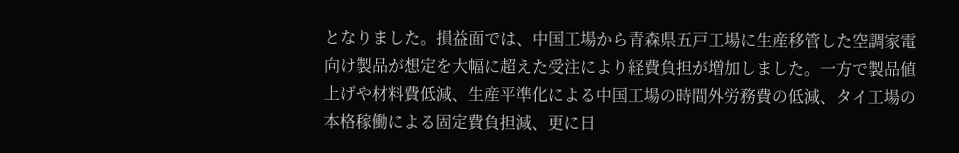となりました。損益面では、中国工場から青森県五戸工場に生産移管した空調家電向け製品が想定を大幅に超えた受注により経費負担が増加しました。一方で製品値上げや材料費低減、生産平準化による中国工場の時間外労務費の低減、タイ工場の本格稼働による固定費負担減、更に日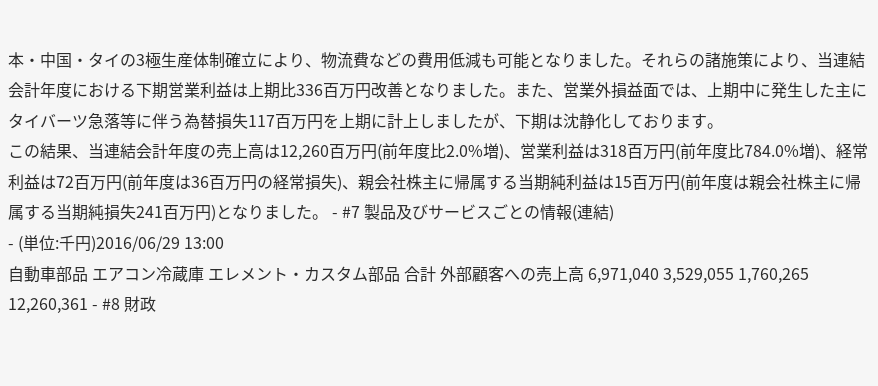本・中国・タイの3極生産体制確立により、物流費などの費用低減も可能となりました。それらの諸施策により、当連結会計年度における下期営業利益は上期比336百万円改善となりました。また、営業外損益面では、上期中に発生した主にタイバーツ急落等に伴う為替損失117百万円を上期に計上しましたが、下期は沈静化しております。
この結果、当連結会計年度の売上高は12,260百万円(前年度比2.0%増)、営業利益は318百万円(前年度比784.0%増)、経常利益は72百万円(前年度は36百万円の経常損失)、親会社株主に帰属する当期純利益は15百万円(前年度は親会社株主に帰属する当期純損失241百万円)となりました。 - #7 製品及びサービスごとの情報(連結)
- (単位:千円)2016/06/29 13:00
自動車部品 エアコン冷蔵庫 エレメント・カスタム部品 合計 外部顧客への売上高 6,971,040 3,529,055 1,760,265 12,260,361 - #8 財政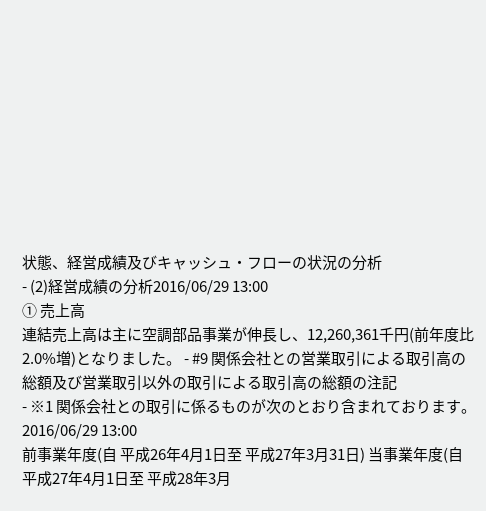状態、経営成績及びキャッシュ・フローの状況の分析
- (2)経営成績の分析2016/06/29 13:00
① 売上高
連結売上高は主に空調部品事業が伸長し、12,260,361千円(前年度比2.0%増)となりました。 - #9 関係会社との営業取引による取引高の総額及び営業取引以外の取引による取引高の総額の注記
- ※1 関係会社との取引に係るものが次のとおり含まれております。2016/06/29 13:00
前事業年度(自 平成26年4月1日至 平成27年3月31日) 当事業年度(自 平成27年4月1日至 平成28年3月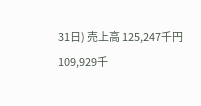31日) 売上高 125,247千円 109,929千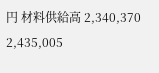円 材料供給高 2,340,370 2,435,005